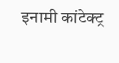इनामी कांटेक्ट्र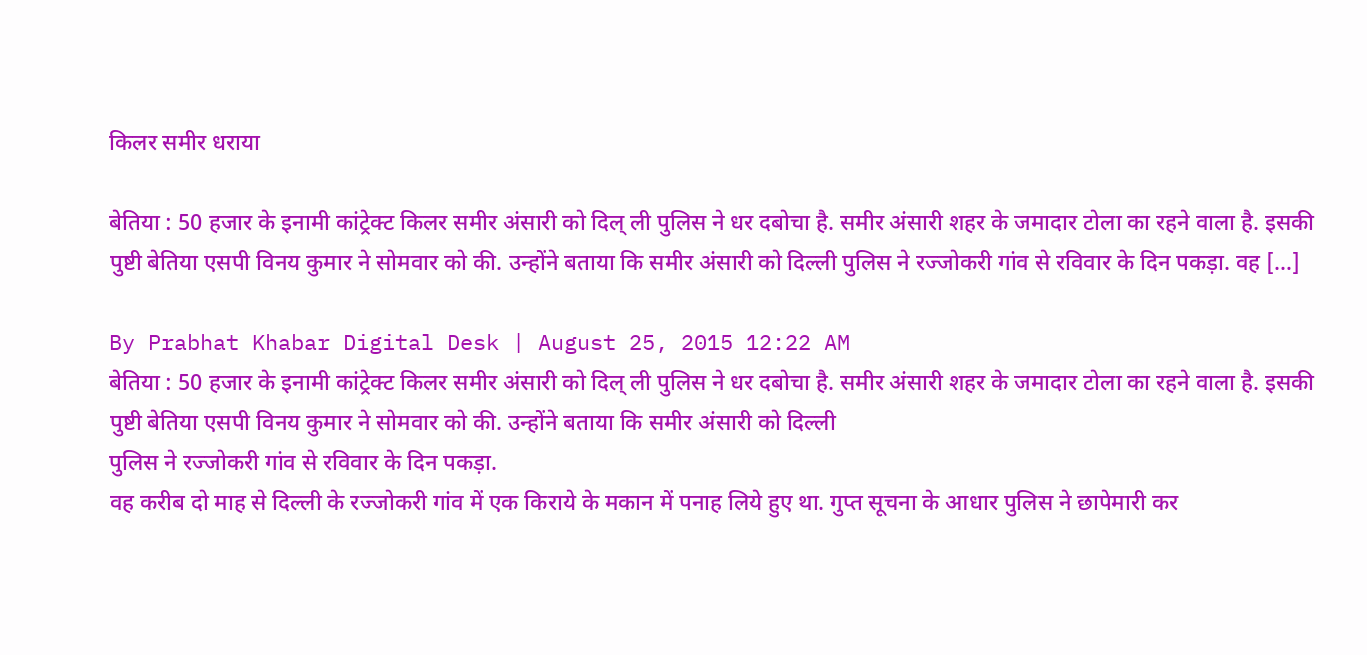किलर समीर धराया

बेतिया : 50 हजार के इनामी कांट्रेक्ट किलर समीर अंसारी को दिल् ली पुलिस ने धर दबोचा है. समीर अंसारी शहर के जमादार टोला का रहने वाला है. इसकी पुष्टी बेतिया एसपी विनय कुमार ने सोमवार को की. उन्होंने बताया कि समीर अंसारी को दिल्ली पुलिस ने रज्जोकरी गांव से रविवार के दिन पकड़ा. वह […]

By Prabhat Khabar Digital Desk | August 25, 2015 12:22 AM
बेतिया : 50 हजार के इनामी कांट्रेक्ट किलर समीर अंसारी को दिल् ली पुलिस ने धर दबोचा है. समीर अंसारी शहर के जमादार टोला का रहने वाला है. इसकी पुष्टी बेतिया एसपी विनय कुमार ने सोमवार को की. उन्होंने बताया कि समीर अंसारी को दिल्ली
पुलिस ने रज्जोकरी गांव से रविवार के दिन पकड़ा.
वह करीब दो माह से दिल्ली के रज्जोकरी गांव में एक किराये के मकान में पनाह लिये हुए था. गुप्त सूचना के आधार पुलिस ने छापेमारी कर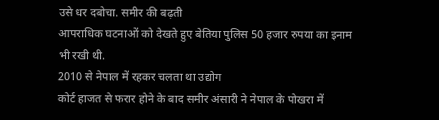उसे धर दबोचा. समीर की बढ़ती
आपराधिक घटनाओं को देखते हुए बेतिया पुलिस 50 हजार रुपया का इनाम भी रखी थी.
2010 से नेपाल में रहकर चलता था उद्योग
कोर्ट हाजत से फरार होने के बाद समीर अंसारी ने नेपाल के पोखरा में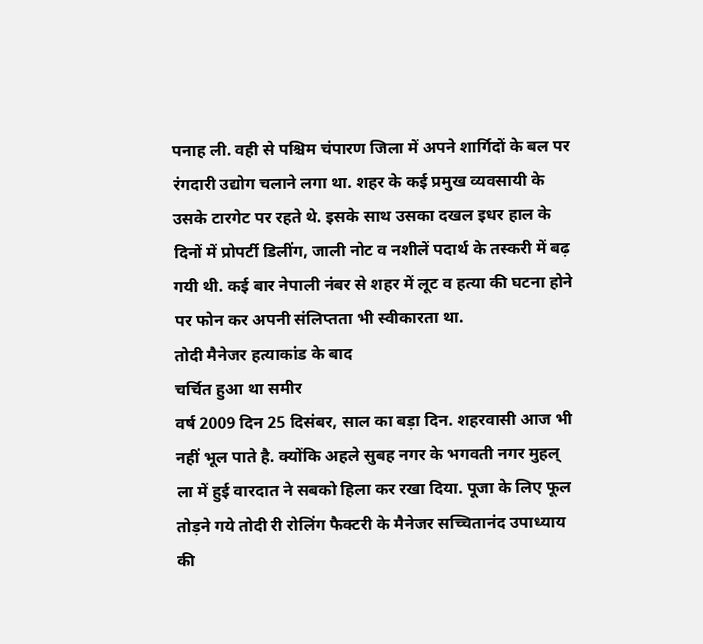पनाह ली. वही से पश्चिम चंपारण जिला में अपने शार्गिदों के बल पर रंगदारी उद्योग चलाने लगा था. शहर के कई प्रमुख व्यवसायी के उसके टारगेट पर रहते थे. इसके साथ उसका दखल इधर हाल के दिनों में प्रोपर्टी डिलींग, जाली नोट व नशीलें पदार्थ के तस्करी में बढ़ गयी थी. कई बार नेपाली नंबर से शहर में लूट व हत्या की घटना होने पर फोन कर अपनी संलिप्तता भी स्वीकारता था.
तोदी मैनेजर हत्याकांड के बाद
चर्चित हुआ था समीर
वर्ष 2009 दिन 25 दिसंबर, साल का बड़ा दिन. शहरवासी आज भी नहीं भूल पाते है. क्योंकि अहले सुबह नगर के भगवती नगर मुहल् ला में हुई वारदात ने सबको हिला कर रखा दिया. पूजा के लिए फूल तोड़ने गये तोदी री रोलिंग फैक्टरी के मैनेजर सच्चितानंद उपाध्याय की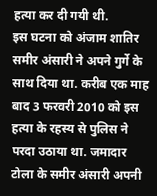हत्या कर दी गयी थी.
इस घटना को अंजाम शातिर समीर अंसारी ने अपने गुर्गे के साथ दिया था. करीब एक माह बाद 3 फरवरी 2010 को इस हत्या के रहस्य से पुलिस ने परदा उठाया था. जमादार टोला के समीर अंसारी अपनी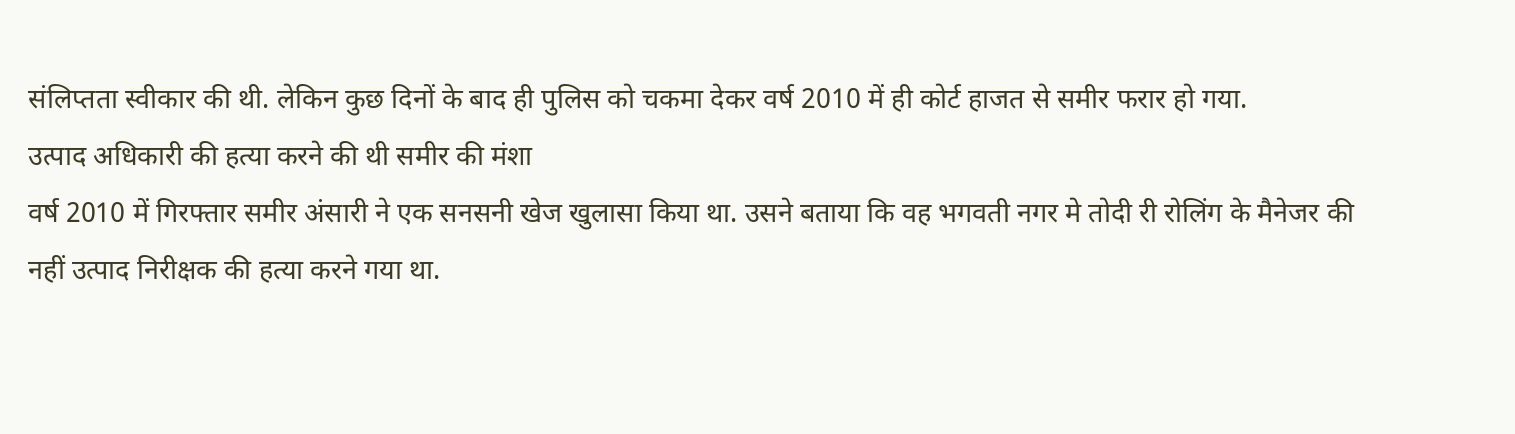संलिप्तता स्वीकार की थी. लेकिन कुछ दिनों के बाद ही पुलिस को चकमा देकर वर्ष 2010 में ही कोर्ट हाजत से समीर फरार हो गया.
उत्पाद अधिकारी की हत्या करने की थी समीर की मंशा
वर्ष 2010 में गिरफ्तार समीर अंसारी ने एक सनसनी खेज खुलासा किया था. उसने बताया कि वह भगवती नगर मे तोदी री रोलिंग के मैनेजर की नहीं उत्पाद निरीक्षक की हत्या करने गया था.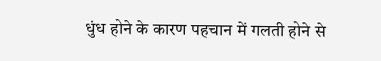धुंध होने के कारण पहचान में गलती होने से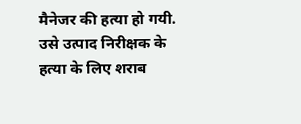मैनेजर की हत्या हो गयी. उसे उत्पाद निरीक्षक के हत्या के लिए शराब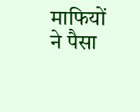माफियों ने पैसा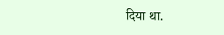दिया था.